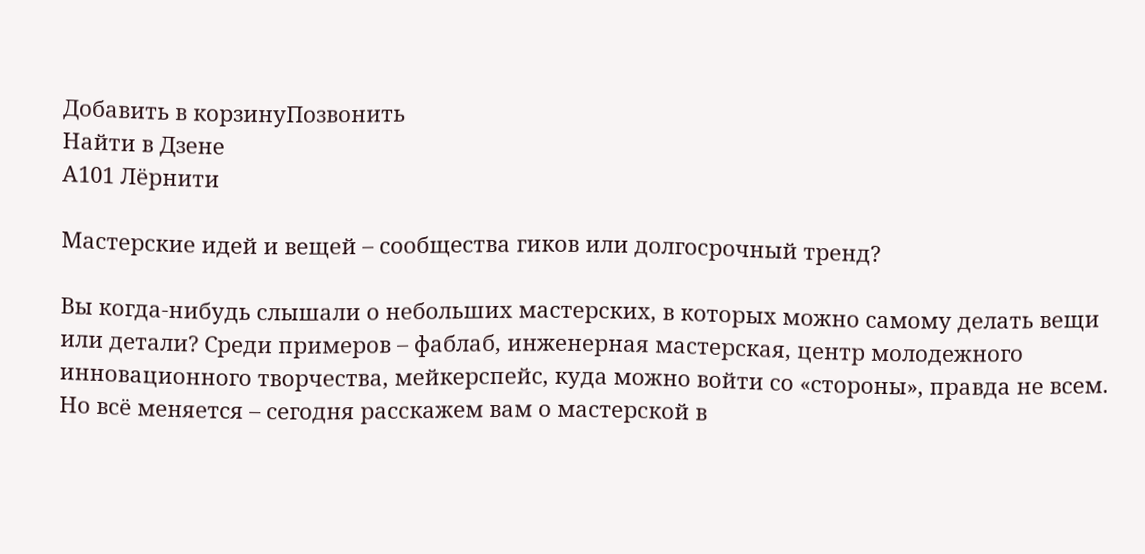Добавить в корзинуПозвонить
Найти в Дзене
А101 Лёрнити

Мастерские идей и вещей – сообщества гиков или долгосрочный тренд?

Вы когда-нибудь слышали о небольших мастерских, в которых можно самому делать вещи или детали? Среди примеров – фаблаб, инженерная мастерская, центр молодежного инновационного творчества, мейкерспейс, куда можно войти со «стороны», правда не всем. Но всё меняется – сегодня расскажем вам о мастерской в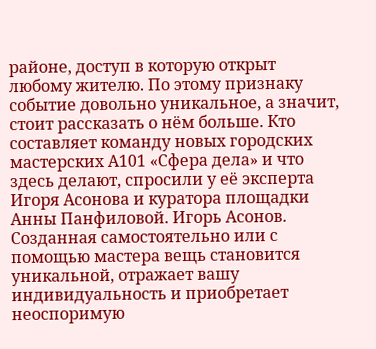районе, доступ в которую открыт любому жителю. По этому признаку событие довольно уникальное, а значит, стоит рассказать о нём больше. Кто составляет команду новых городских мастерских А101 «Сфера дела» и что здесь делают, спросили у её эксперта Игоря Асонова и куратора площадки Анны Панфиловой. Игорь Асонов. Созданная самостоятельно или с помощью мастера вещь становится уникальной, отражает вашу индивидуальность и приобретает неоспоримую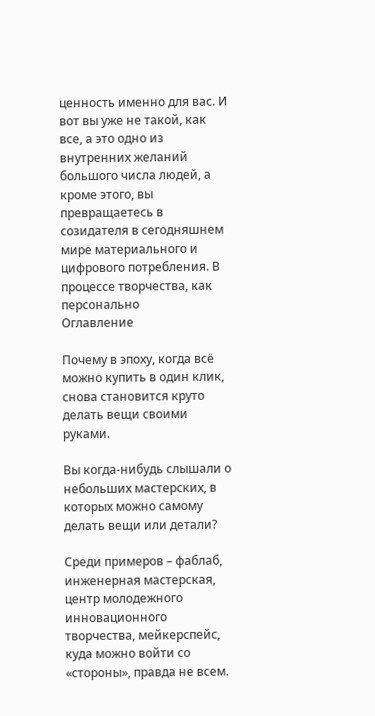ценность именно для вас. И вот вы уже не такой, как все, а это одно из внутренних желаний большого числа людей, а кроме этого, вы превращаетесь в созидателя в сегодняшнем мире материального и цифрового потребления. В процессе творчества, как персонально
Оглавление

Почему в эпоху, когда всё можно купить в один клик, снова становится круто делать вещи своими руками.

Вы когда-нибудь слышали о небольших мастерских, в которых можно самому делать вещи или детали?

Среди примеров – фаблаб, инженерная мастерская, центр молодежного инновационного творчества, мейкерспейс, куда можно войти со «стороны», правда не всем.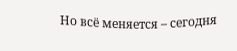Но всё меняется – сегодня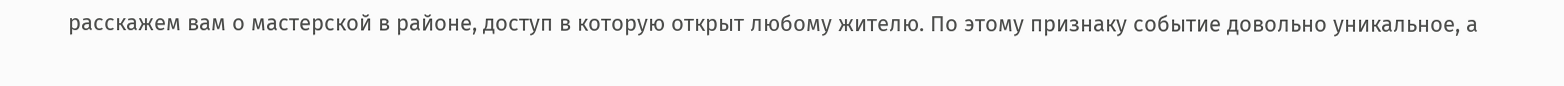расскажем вам о мастерской в районе, доступ в которую открыт любому жителю. По этому признаку событие довольно уникальное, а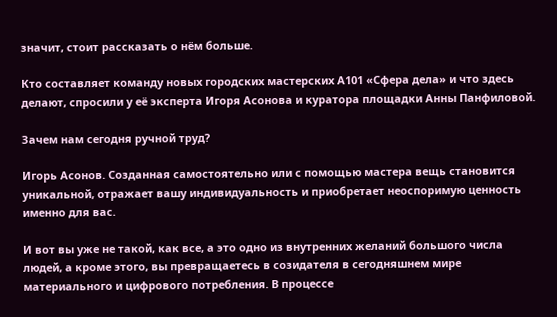значит, стоит рассказать о нём больше.

Кто составляет команду новых городских мастерских А101 «Сфера дела» и что здесь делают, спросили у её эксперта Игоря Асонова и куратора площадки Анны Панфиловой.

Зачем нам сегодня ручной труд?

Игорь Асонов. Созданная самостоятельно или с помощью мастера вещь становится уникальной, отражает вашу индивидуальность и приобретает неоспоримую ценность именно для вас.

И вот вы уже не такой, как все, а это одно из внутренних желаний большого числа людей, а кроме этого, вы превращаетесь в созидателя в сегодняшнем мире материального и цифрового потребления. В процессе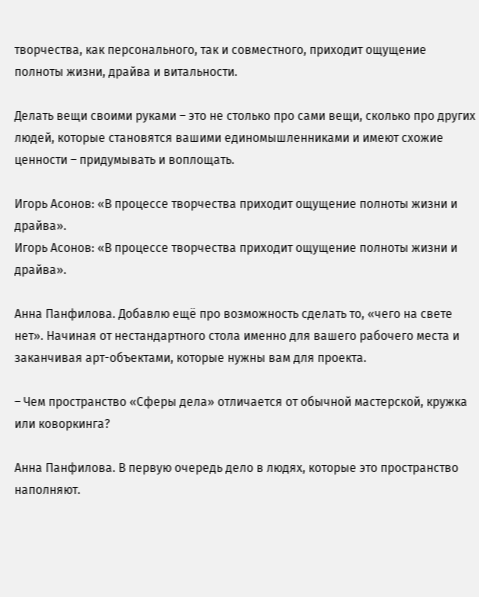творчества, как персонального, так и совместного, приходит ощущение полноты жизни, драйва и витальности.

Делать вещи своими руками – это не столько про сами вещи, сколько про других людей, которые становятся вашими единомышленниками и имеют схожие ценности – придумывать и воплощать.

Игорь Асонов: «В процессе творчества приходит ощущение полноты жизни и драйва».
Игорь Асонов: «В процессе творчества приходит ощущение полноты жизни и драйва».

Анна Панфилова. Добавлю ещё про возможность сделать то, «чего на свете нет». Начиная от нестандартного стола именно для вашего рабочего места и заканчивая арт-объектами, которые нужны вам для проекта.

– Чем пространство «Сферы дела» отличается от обычной мастерской, кружка или коворкинга?

Анна Панфилова. В первую очередь дело в людях, которые это пространство наполняют.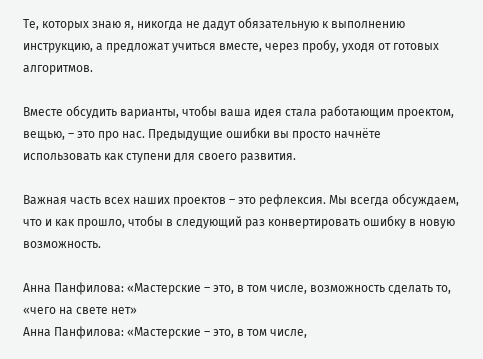Те, которых знаю я, никогда не дадут обязательную к выполнению инструкцию, а предложат учиться вместе, через пробу, уходя от готовых алгоритмов.

Вместе обсудить варианты, чтобы ваша идея стала работающим проектом, вещью, – это про нас. Предыдущие ошибки вы просто начнёте использовать как ступени для своего развития.

Важная часть всех наших проектов – это рефлексия. Мы всегда обсуждаем, что и как прошло, чтобы в следующий раз конвертировать ошибку в новую возможность.

Анна Панфилова: «Мастерские – это, в том числе, возможность сделать то, «чего на свете нет»
Анна Панфилова: «Мастерские – это, в том числе,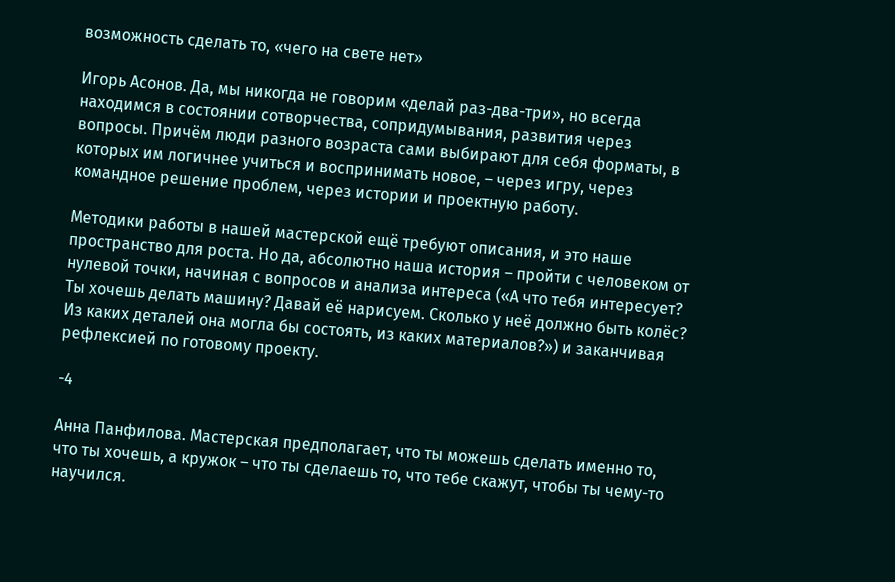возможность сделать то, «чего на свете нет»

Игорь Асонов. Да, мы никогда не говорим «делай раз-два-три», но всегда находимся в состоянии сотворчества, сопридумывания, развития через вопросы. Причём люди разного возраста сами выбирают для себя форматы, в которых им логичнее учиться и воспринимать новое, – через игру, через командное решение проблем, через истории и проектную работу.

Методики работы в нашей мастерской ещё требуют описания, и это наше пространство для роста. Но да, абсолютно наша история – пройти с человеком от нулевой точки, начиная с вопросов и анализа интереса («А что тебя интересует? Ты хочешь делать машину? Давай её нарисуем. Сколько у неё должно быть колёс? Из каких деталей она могла бы состоять, из каких материалов?») и заканчивая рефлексией по готовому проекту.

-4

Анна Панфилова. Мастерская предполагает, что ты можешь сделать именно то, что ты хочешь, а кружок – что ты сделаешь то, что тебе скажут, чтобы ты чему-то научился.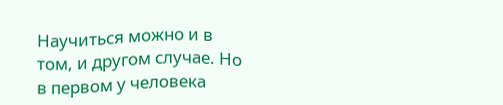Научиться можно и в том, и другом случае. Но в первом у человека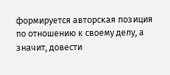формируется авторская позиция по отношению к своему делу, а значит, довести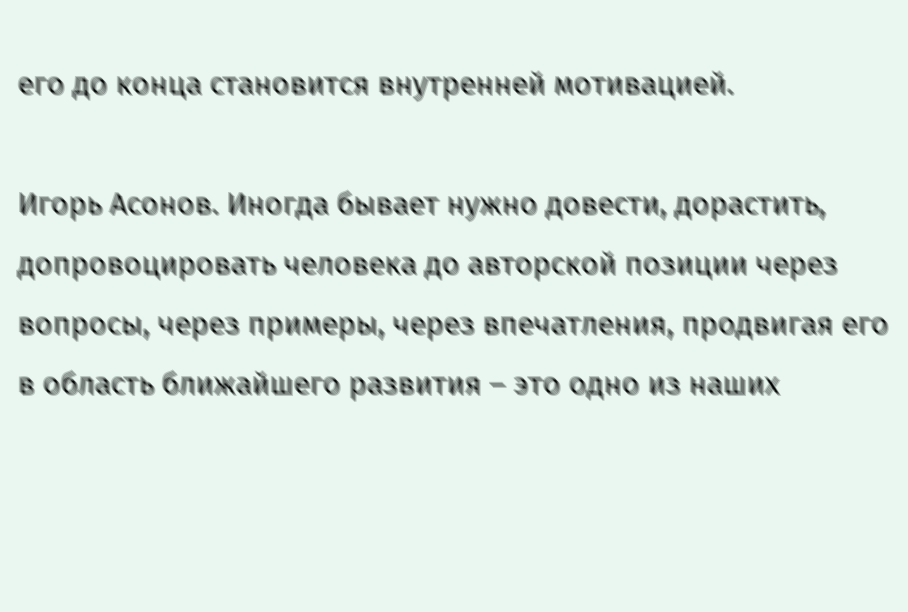его до конца становится внутренней мотивацией.

Игорь Асонов. Иногда бывает нужно довести, дорастить, допровоцировать человека до авторской позиции через вопросы, через примеры, через впечатления, продвигая его в область ближайшего развития – это одно из наших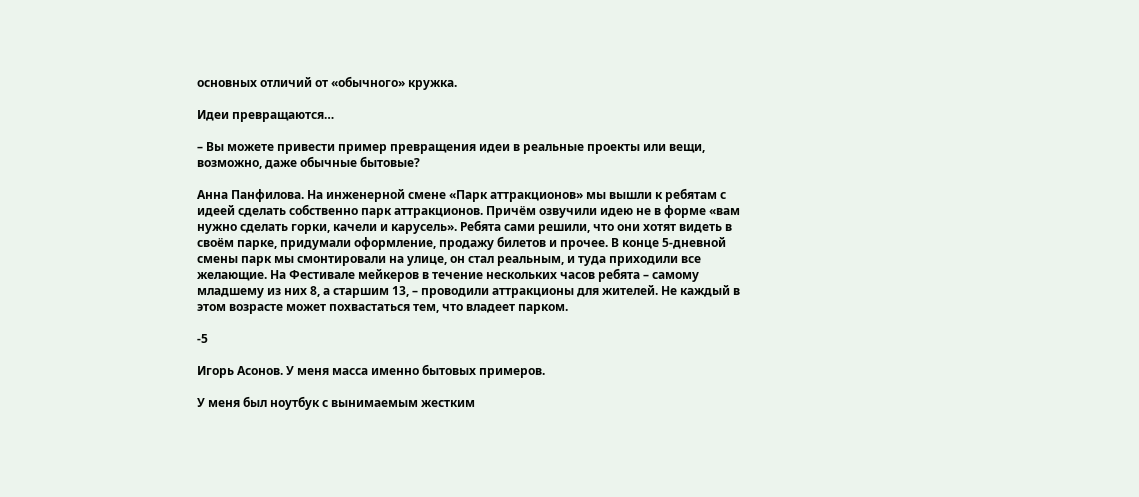основных отличий от «обычного» кружка.

Идеи превращаются…

– Вы можете привести пример превращения идеи в реальные проекты или вещи, возможно, даже обычные бытовые?

Анна Панфилова. На инженерной смене «Парк аттракционов» мы вышли к ребятам с идеей сделать собственно парк аттракционов. Причём озвучили идею не в форме «вам нужно сделать горки, качели и карусель». Ребята сами решили, что они хотят видеть в своём парке, придумали оформление, продажу билетов и прочее. В конце 5-дневной смены парк мы смонтировали на улице, он стал реальным, и туда приходили все желающие. На Фестивале мейкеров в течение нескольких часов ребята – самому младшему из них 8, а старшим 13, – проводили аттракционы для жителей. Не каждый в этом возрасте может похвастаться тем, что владеет парком.

-5

Игорь Асонов. У меня масса именно бытовых примеров.

У меня был ноутбук с вынимаемым жестким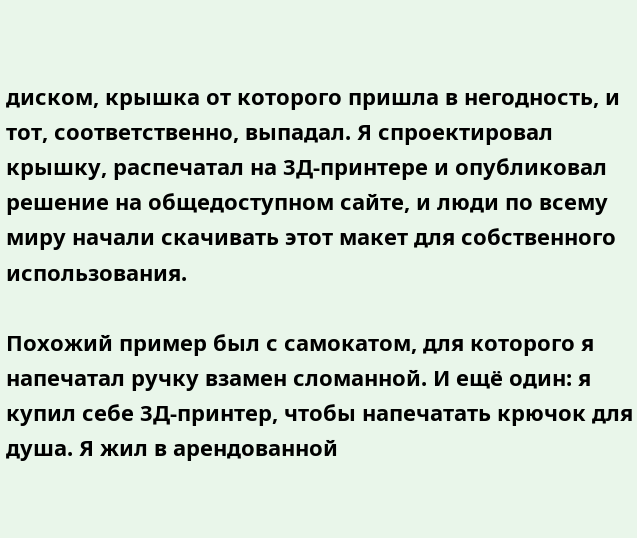диском, крышка от которого пришла в негодность, и тот, соответственно, выпадал. Я спроектировал крышку, распечатал на 3Д-принтере и опубликовал решение на общедоступном сайте, и люди по всему миру начали скачивать этот макет для собственного использования.

Похожий пример был с самокатом, для которого я напечатал ручку взамен сломанной. И ещё один: я купил себе 3Д-принтер, чтобы напечатать крючок для душа. Я жил в арендованной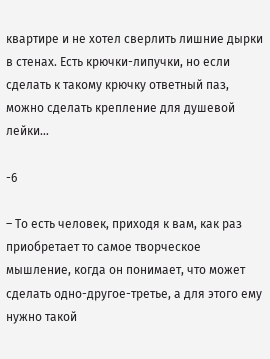квартире и не хотел сверлить лишние дырки в стенах. Есть крючки-липучки, но если сделать к такому крючку ответный паз, можно сделать крепление для душевой лейки…

-6

– То есть человек, приходя к вам, как раз приобретает то самое творческое мышление, когда он понимает, что может сделать одно-другое-третье, а для этого ему нужно такой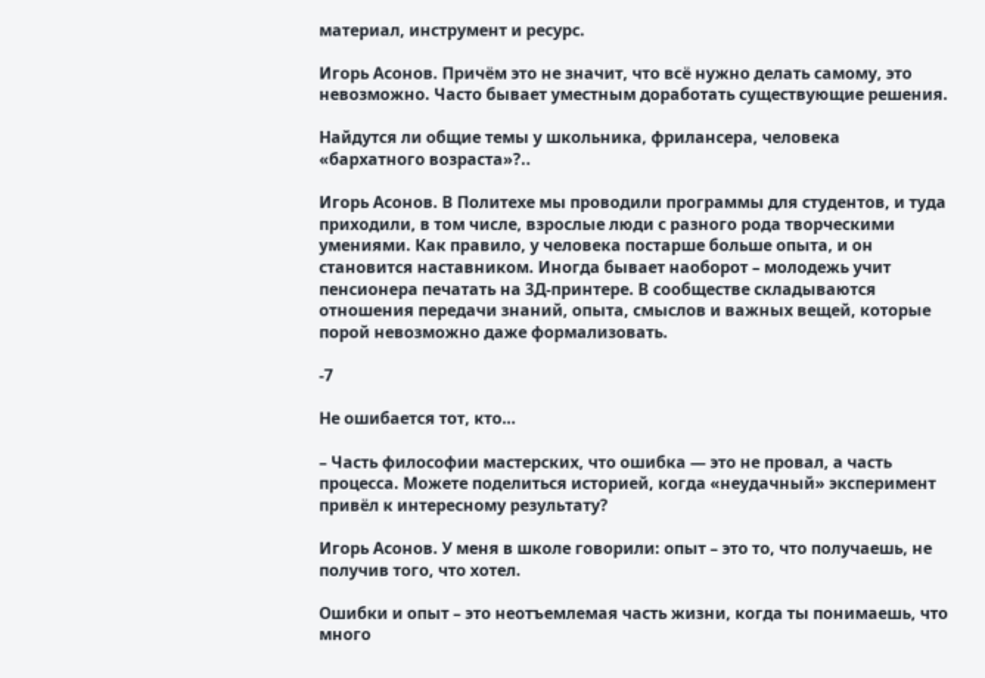материал, инструмент и ресурс.

Игорь Асонов. Причём это не значит, что всё нужно делать самому, это невозможно. Часто бывает уместным доработать существующие решения.

Найдутся ли общие темы у школьника, фрилансера, человека «бархатного возраста»?..

Игорь Асонов. В Политехе мы проводили программы для студентов, и туда приходили, в том числе, взрослые люди с разного рода творческими умениями. Как правило, у человека постарше больше опыта, и он становится наставником. Иногда бывает наоборот – молодежь учит пенсионера печатать на 3Д-принтере. В сообществе складываются отношения передачи знаний, опыта, смыслов и важных вещей, которые порой невозможно даже формализовать.

-7

Не ошибается тот, кто…

– Часть философии мастерских, что ошибка — это не провал, а часть процесса. Можете поделиться историей, когда «неудачный» эксперимент привёл к интересному результату?

Игорь Асонов. У меня в школе говорили: опыт – это то, что получаешь, не получив того, что хотел.

Ошибки и опыт – это неотъемлемая часть жизни, когда ты понимаешь, что много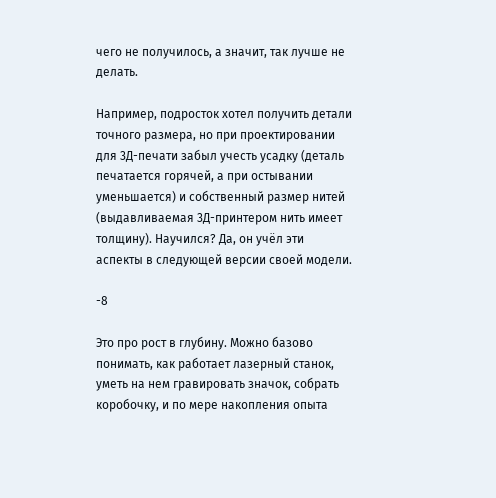чего не получилось, а значит, так лучше не делать.

Например, подросток хотел получить детали точного размера, но при проектировании для 3Д-печати забыл учесть усадку (деталь печатается горячей, а при остывании уменьшается) и собственный размер нитей (выдавливаемая 3Д-принтером нить имеет толщину). Научился? Да, он учёл эти аспекты в следующей версии своей модели.

-8

Это про рост в глубину. Можно базово понимать, как работает лазерный станок, уметь на нем гравировать значок, собрать коробочку, и по мере накопления опыта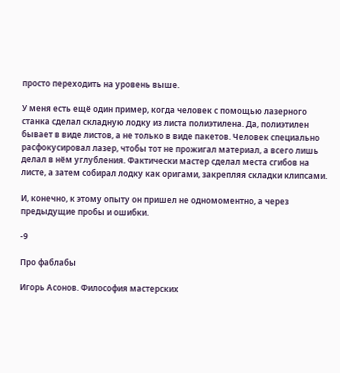просто переходить на уровень выше.

У меня есть ещё один пример, когда человек с помощью лазерного станка сделал складную лодку из листа полиэтилена. Да, полиэтилен бывает в виде листов, а не только в виде пакетов. Человек специально расфокусировал лазер, чтобы тот не прожигал материал, а всего лишь делал в нём углубления. Фактически мастер сделал места сгибов на листе, а затем собирал лодку как оригами, закрепляя складки клипсами.

И, конечно, к этому опыту он пришел не одномоментно, а через предыдущие пробы и ошибки.

-9

Про фаблабы

Игорь Асонов. Философия мастерских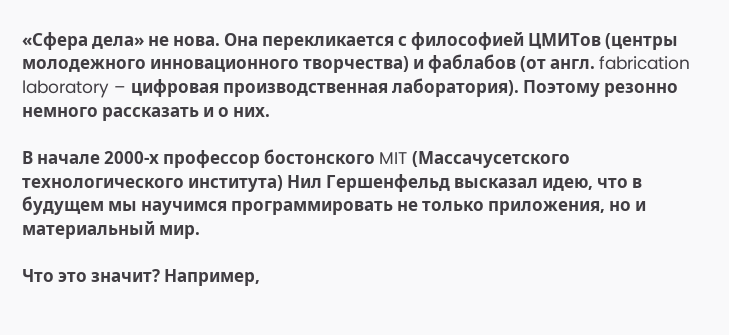«Сфера дела» не нова. Она перекликается с философией ЦМИТов (центры молодежного инновационного творчества) и фаблабов (от англ. fabrication laboratory – цифровая производственная лаборатория). Поэтому резонно немного рассказать и о них.

В начале 2000-х профессор бостонского MIT (Массачусетского технологического института) Нил Гершенфельд высказал идею, что в будущем мы научимся программировать не только приложения, но и материальный мир.

Что это значит? Например,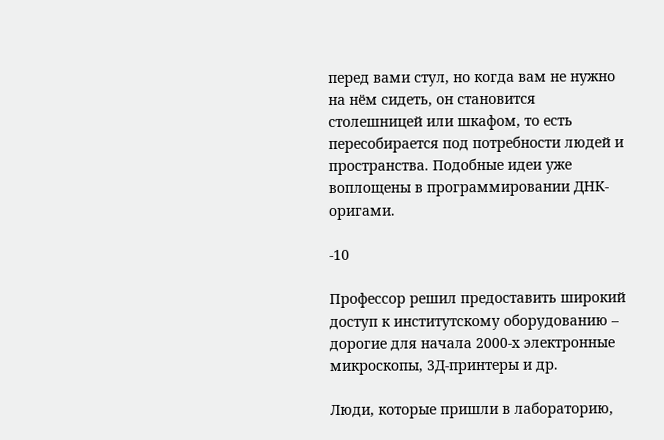перед вами стул, но когда вам не нужно на нём сидеть, он становится столешницей или шкафом, то есть пересобирается под потребности людей и пространства. Подобные идеи уже воплощены в программировании ДНК-оригами.

-10

Профессор решил предоставить широкий доступ к институтскому оборудованию – дорогие для начала 2000-х электронные микроскопы, 3Д-принтеры и др.

Люди, которые пришли в лабораторию,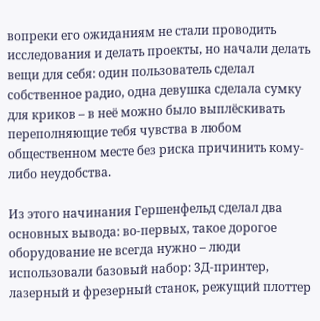вопреки его ожиданиям не стали проводить исследования и делать проекты, но начали делать вещи для себя: один пользователь сделал собственное радио, одна девушка сделала сумку для криков – в неё можно было выплёскивать переполняющие тебя чувства в любом общественном месте без риска причинить кому-либо неудобства.

Из этого начинания Гершенфельд сделал два основных вывода: во-первых, такое дорогое оборудование не всегда нужно – люди использовали базовый набор: 3Д-принтер, лазерный и фрезерный станок, режущий плоттер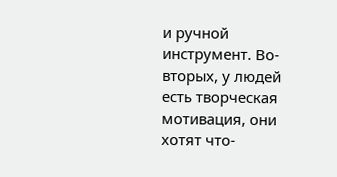и ручной инструмент. Во-вторых, у людей есть творческая мотивация, они хотят что-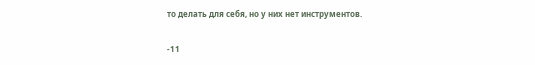то делать для себя, но у них нет инструментов.

-11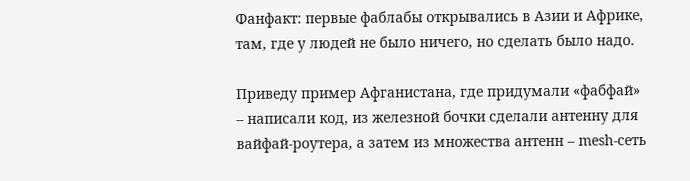Фанфакт: первые фаблабы открывались в Азии и Африке, там, где у людей не было ничего, но сделать было надо.

Приведу пример Афганистана, где придумали «фабфай» – написали код, из железной бочки сделали антенну для вайфай-роутера, а затем из множества антенн – mesh-сеть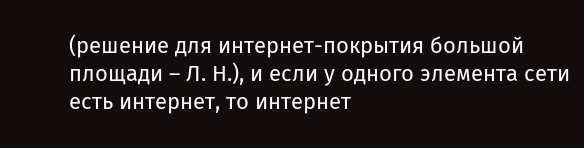(решение для интернет-покрытия большой площади – Л. Н.), и если у одного элемента сети есть интернет, то интернет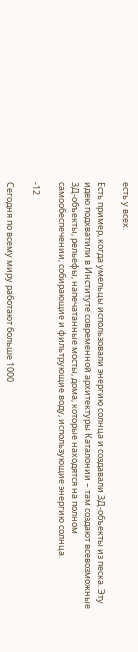есть у всех.

Есть пример, когда умельцы использовали энергию солнца и создавали 3Д-объекты из песка. Эту идею подхватили в Институте современной архитектуры Каталонии – там создают всевозможные 3Д-объекты, рельефы, напечатанные мосты, дома, которые находятся на полном самообеспечении, собирающие и фильтрующие воду, использующие энергию солнца.

-12

Сегодня по всему миру работают больше 1000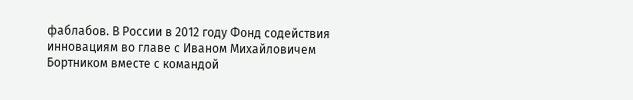фаблабов. В России в 2012 году Фонд содействия инновациям во главе с Иваном Михайловичем Бортником вместе с командой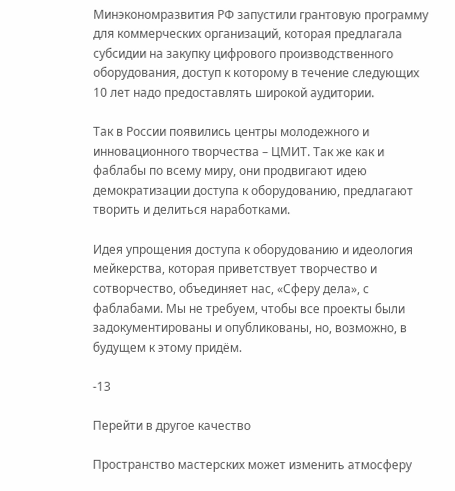Минэкономразвития РФ запустили грантовую программу для коммерческих организаций, которая предлагала субсидии на закупку цифрового производственного оборудования, доступ к которому в течение следующих 10 лет надо предоставлять широкой аудитории.

Так в России появились центры молодежного и инновационного творчества – ЦМИТ. Так же как и фаблабы по всему миру, они продвигают идею демократизации доступа к оборудованию, предлагают творить и делиться наработками.

Идея упрощения доступа к оборудованию и идеология мейкерства, которая приветствует творчество и сотворчество, объединяет нас, «Сферу дела», с фаблабами. Мы не требуем, чтобы все проекты были задокументированы и опубликованы, но, возможно, в будущем к этому придём.

-13

Перейти в другое качество

Пространство мастерских может изменить атмосферу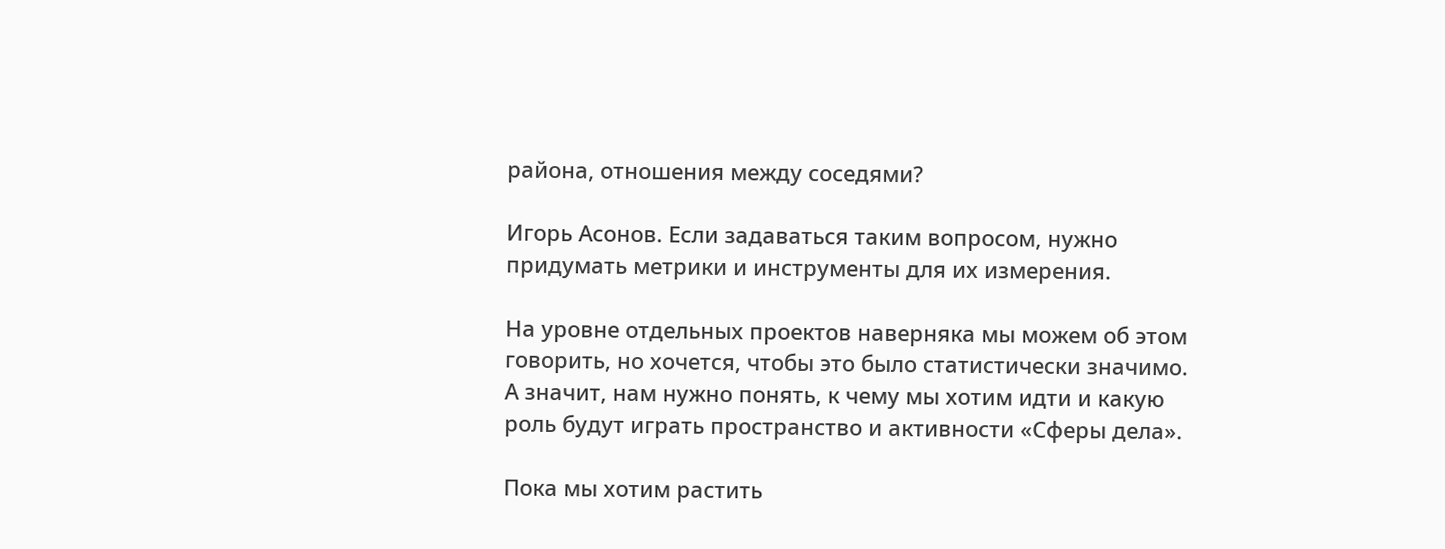района, отношения между соседями?

Игорь Асонов. Если задаваться таким вопросом, нужно придумать метрики и инструменты для их измерения.

На уровне отдельных проектов наверняка мы можем об этом говорить, но хочется, чтобы это было статистически значимо. А значит, нам нужно понять, к чему мы хотим идти и какую роль будут играть пространство и активности «Сферы дела».

Пока мы хотим растить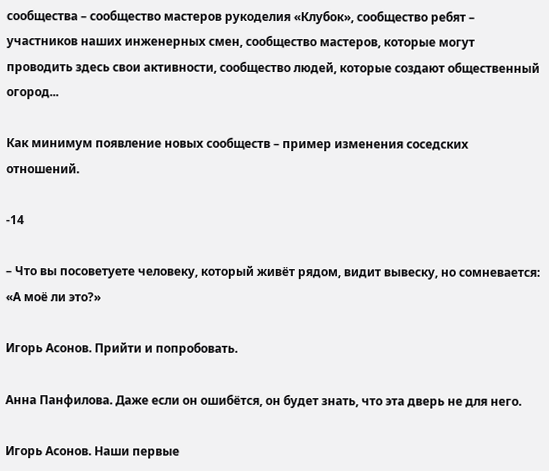сообщества – сообщество мастеров рукоделия «Клубок», сообщество ребят – участников наших инженерных смен, сообщество мастеров, которые могут проводить здесь свои активности, сообщество людей, которые создают общественный огород...

Как минимум появление новых сообществ – пример изменения соседских отношений.

-14

– Что вы посоветуете человеку, который живёт рядом, видит вывеску, но сомневается: «А моё ли это?»

Игорь Асонов. Прийти и попробовать.

Анна Панфилова. Даже если он ошибётся, он будет знать, что эта дверь не для него.

Игорь Асонов. Наши первые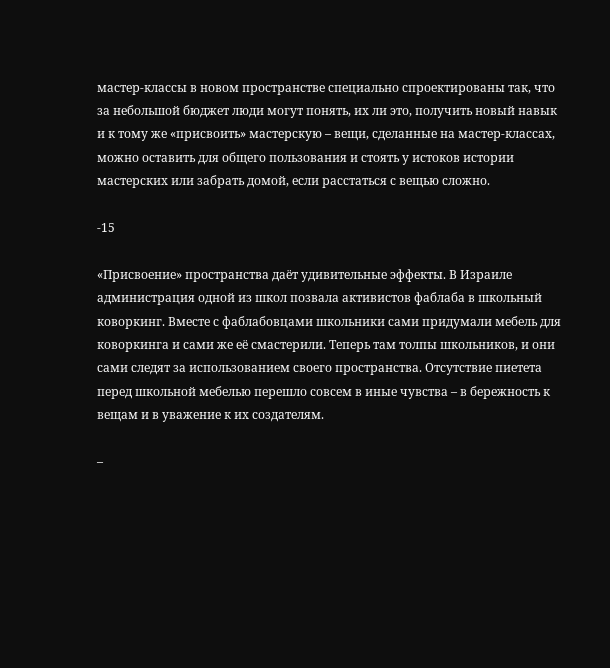мастер-классы в новом пространстве специально спроектированы так, что за небольшой бюджет люди могут понять, их ли это, получить новый навык и к тому же «присвоить» мастерскую – вещи, сделанные на мастер-классах, можно оставить для общего пользования и стоять у истоков истории мастерских или забрать домой, если расстаться с вещью сложно.

-15

«Присвоение» пространства даёт удивительные эффекты. В Израиле администрация одной из школ позвала активистов фаблаба в школьный коворкинг. Вместе с фаблабовцами школьники сами придумали мебель для коворкинга и сами же её смастерили. Теперь там толпы школьников, и они сами следят за использованием своего пространства. Отсутствие пиетета перед школьной мебелью перешло совсем в иные чувства – в бережность к вещам и в уважение к их создателям.

–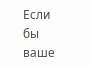Если бы ваше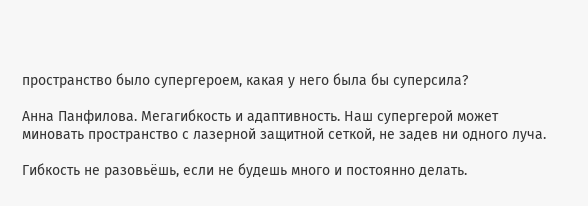пространство было супергероем, какая у него была бы суперсила?

Анна Панфилова. Мегагибкость и адаптивность. Наш супергерой может миновать пространство с лазерной защитной сеткой, не задев ни одного луча.

Гибкость не разовьёшь, если не будешь много и постоянно делать.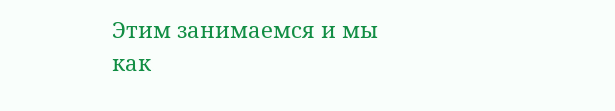Этим занимаемся и мы как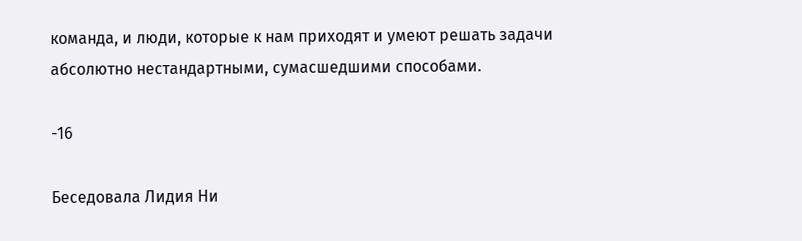команда, и люди, которые к нам приходят и умеют решать задачи абсолютно нестандартными, сумасшедшими способами.

-16

Беседовала Лидия Ни